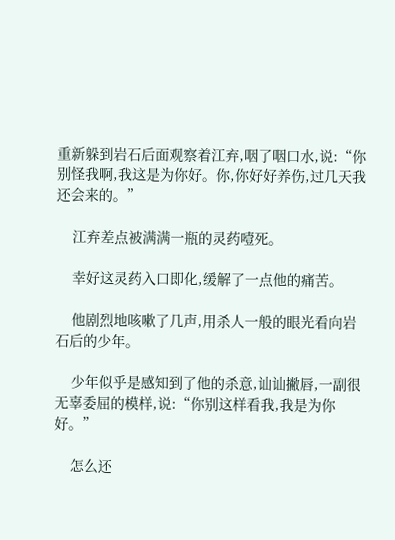重新躲到岩石后面观察着江弃,咽了咽口水,说:“你别怪我啊,我这是为你好。你,你好好养伤,过几天我还会来的。”

    江弃差点被满满一瓶的灵药噎死。

    幸好这灵药入口即化,缓解了一点他的痛苦。

    他剧烈地咳嗽了几声,用杀人一般的眼光看向岩石后的少年。

    少年似乎是感知到了他的杀意,讪讪撇唇,一副很无辜委屈的模样,说:“你别这样看我,我是为你好。”

    怎么还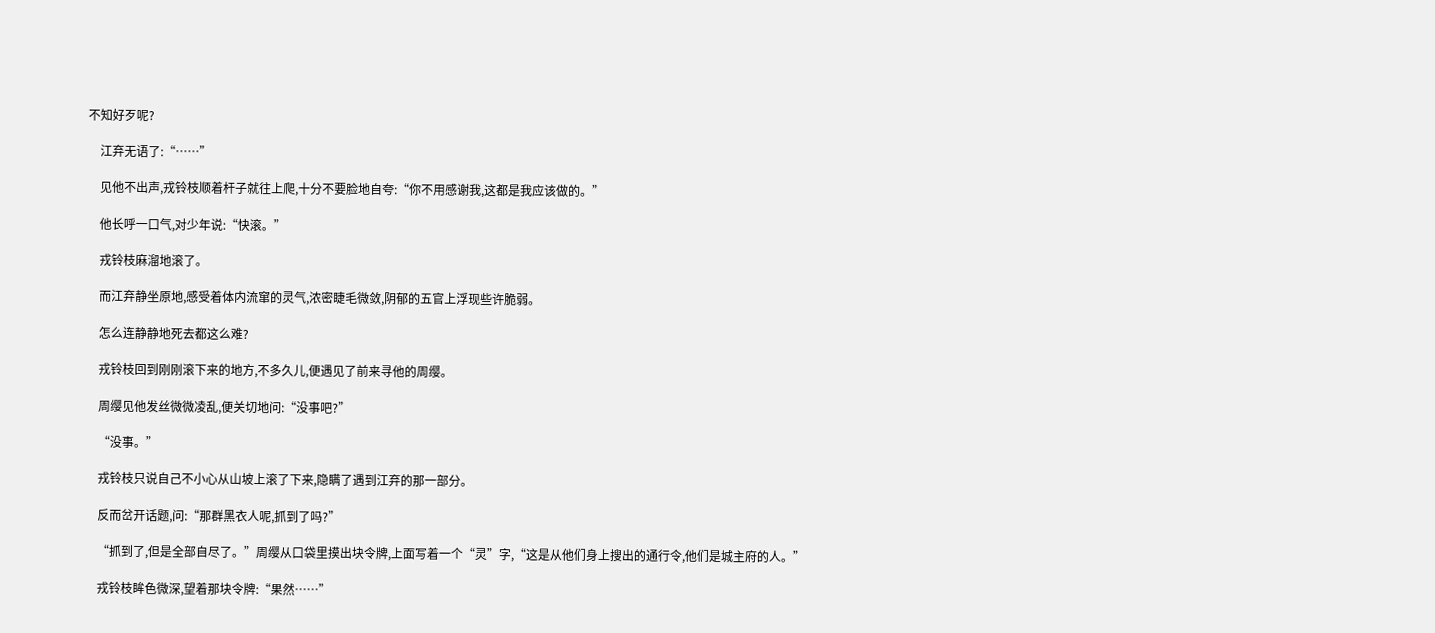不知好歹呢?

    江弃无语了:“……”

    见他不出声,戎铃枝顺着杆子就往上爬,十分不要脸地自夸:“你不用感谢我,这都是我应该做的。”

    他长呼一口气,对少年说:“快滚。”

    戎铃枝麻溜地滚了。

    而江弃静坐原地,感受着体内流窜的灵气,浓密睫毛微敛,阴郁的五官上浮现些许脆弱。

    怎么连静静地死去都这么难?

    戎铃枝回到刚刚滚下来的地方,不多久儿,便遇见了前来寻他的周缨。

    周缨见他发丝微微凌乱,便关切地问:“没事吧?”

    “没事。”

    戎铃枝只说自己不小心从山坡上滚了下来,隐瞒了遇到江弃的那一部分。

    反而岔开话题,问:“那群黑衣人呢,抓到了吗?”

    “抓到了,但是全部自尽了。”周缨从口袋里摸出块令牌,上面写着一个“灵”字,“这是从他们身上搜出的通行令,他们是城主府的人。”

    戎铃枝眸色微深,望着那块令牌:“果然……”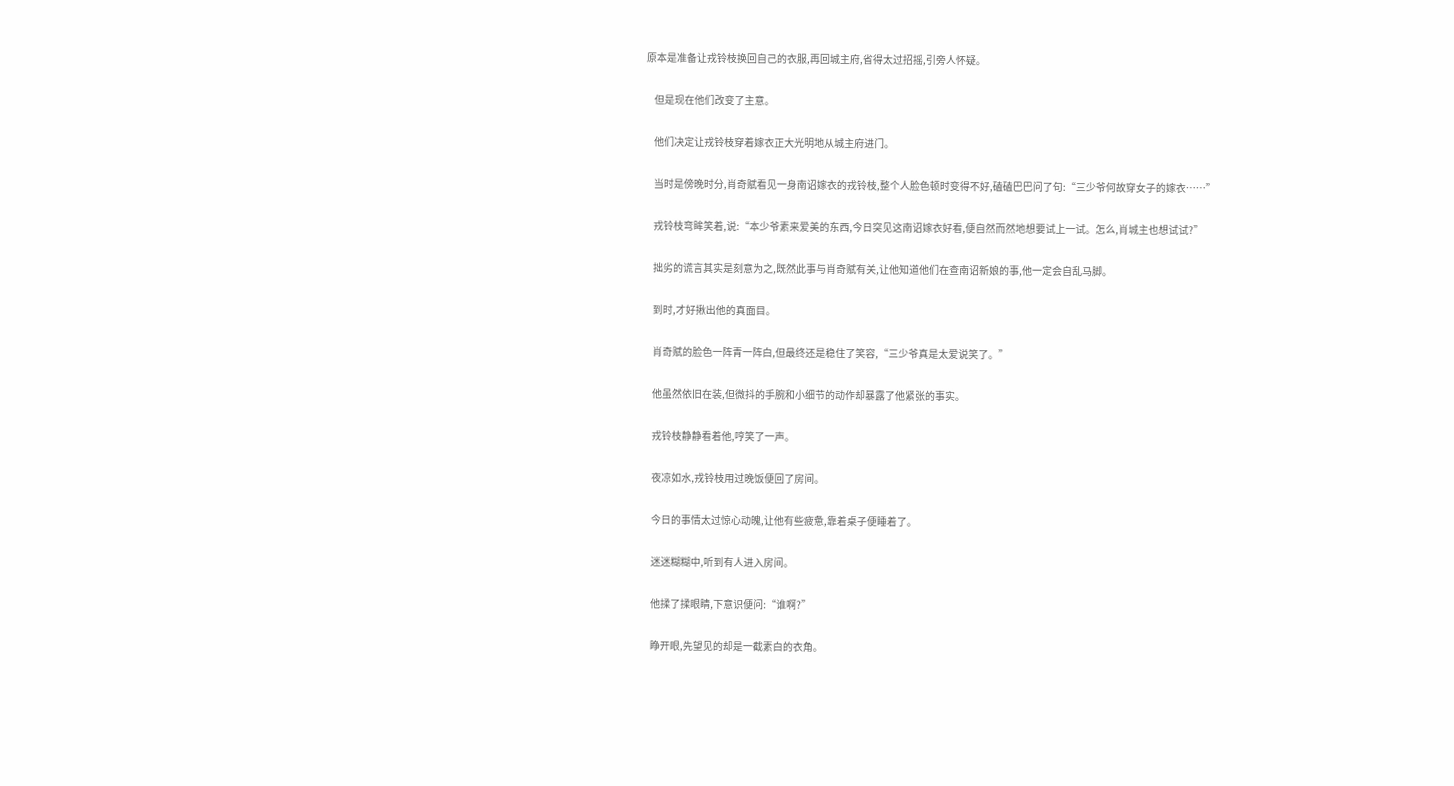原本是准备让戎铃枝换回自己的衣服,再回城主府,省得太过招摇,引旁人怀疑。

    但是现在他们改变了主意。

    他们决定让戎铃枝穿着嫁衣正大光明地从城主府进门。

    当时是傍晚时分,肖奇赋看见一身南诏嫁衣的戎铃枝,整个人脸色顿时变得不好,磕磕巴巴问了句:“三少爷何故穿女子的嫁衣……”

    戎铃枝弯眸笑着,说:“本少爷素来爱美的东西,今日突见这南诏嫁衣好看,便自然而然地想要试上一试。怎么,肖城主也想试试?”

    拙劣的谎言其实是刻意为之,既然此事与肖奇赋有关,让他知道他们在查南诏新娘的事,他一定会自乱马脚。

    到时,才好揪出他的真面目。

    肖奇赋的脸色一阵青一阵白,但最终还是稳住了笑容,“三少爷真是太爱说笑了。”

    他虽然依旧在装,但微抖的手腕和小细节的动作却暴露了他紧张的事实。

    戎铃枝静静看着他,哼笑了一声。

    夜凉如水,戎铃枝用过晚饭便回了房间。

    今日的事情太过惊心动魄,让他有些疲惫,靠着桌子便睡着了。

    迷迷糊糊中,听到有人进入房间。

    他揉了揉眼睛,下意识便问:“谁啊?”

    睁开眼,先望见的却是一截素白的衣角。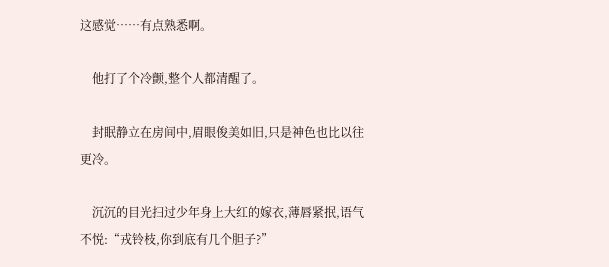这感觉……有点熟悉啊。

    他打了个冷颤,整个人都清醒了。

    封眠静立在房间中,眉眼俊美如旧,只是神色也比以往更冷。

    沉沉的目光扫过少年身上大红的嫁衣,薄唇紧抿,语气不悦:“戎铃枝,你到底有几个胆子?”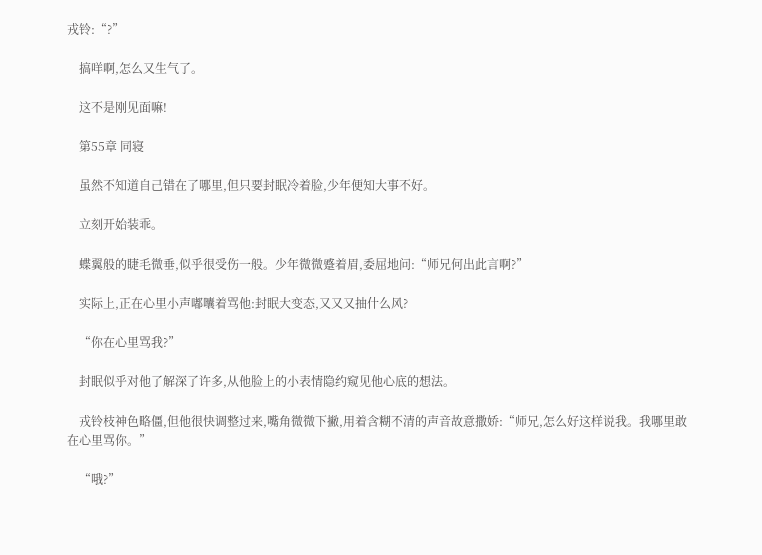戎铃:“?”

    搞咩啊,怎么又生气了。

    这不是刚见面嘛!

    第55章 同寝

    虽然不知道自己错在了哪里,但只要封眠冷着脸,少年便知大事不好。

    立刻开始装乖。

    蝶翼般的睫毛微垂,似乎很受伤一般。少年微微蹙着眉,委屈地问:“师兄何出此言啊?”

    实际上,正在心里小声嘟囔着骂他:封眠大变态,又又又抽什么风?

    “你在心里骂我?”

    封眠似乎对他了解深了许多,从他脸上的小表情隐约窥见他心底的想法。

    戎铃枝神色略僵,但他很快调整过来,嘴角微微下撇,用着含糊不清的声音故意撒娇:“师兄,怎么好这样说我。我哪里敢在心里骂你。”

    “哦?”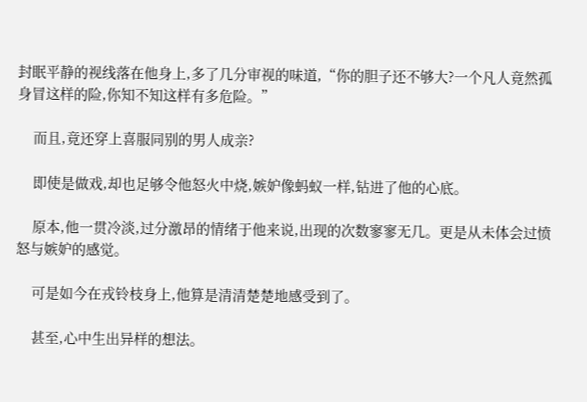封眠平静的视线落在他身上,多了几分审视的味道,“你的胆子还不够大?一个凡人竟然孤身冒这样的险,你知不知这样有多危险。”

    而且,竟还穿上喜服同别的男人成亲?

    即使是做戏,却也足够令他怒火中烧,嫉妒像蚂蚁一样,钻进了他的心底。

    原本,他一贯冷淡,过分激昂的情绪于他来说,出现的次数寥寥无几。更是从未体会过愤怒与嫉妒的感觉。

    可是如今在戎铃枝身上,他算是清清楚楚地感受到了。

    甚至,心中生出异样的想法。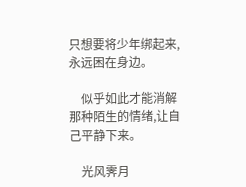只想要将少年绑起来,永远困在身边。

    似乎如此才能消解那种陌生的情绪,让自己平静下来。

    光风霁月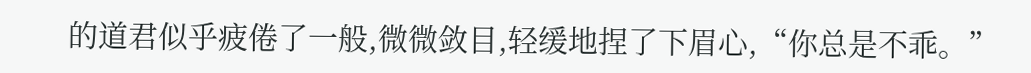的道君似乎疲倦了一般,微微敛目,轻缓地捏了下眉心,“你总是不乖。”